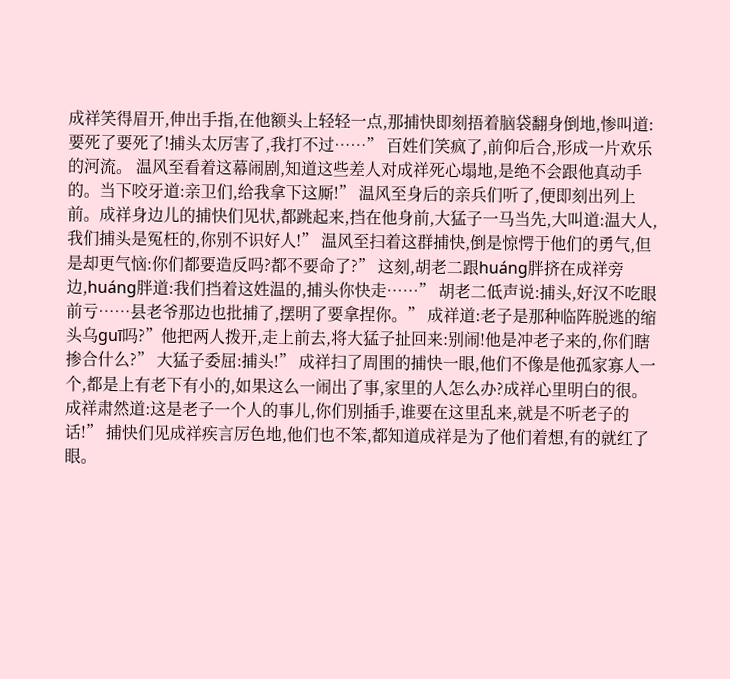成祥笑得眉开,伸出手指,在他额头上轻轻一点,那捕快即刻捂着脑袋翻身倒地,惨叫道:要死了要死了!捕头太厉害了,我打不过……” 百姓们笑疯了,前仰后合,形成一片欢乐的河流。 温风至看着这幕闹剧,知道这些差人对成祥死心塌地,是绝不会跟他真动手的。当下咬牙道:亲卫们,给我拿下这厮!” 温风至身后的亲兵们听了,便即刻出列上前。成祥身边儿的捕快们见状,都跳起来,挡在他身前,大猛子一马当先,大叫道:温大人,我们捕头是冤枉的,你别不识好人!” 温风至扫着这群捕快,倒是惊愕于他们的勇气,但是却更气恼:你们都要造反吗?都不要命了?” 这刻,胡老二跟huáng胖挤在成祥旁边,huáng胖道:我们挡着这姓温的,捕头你快走……” 胡老二低声说:捕头,好汉不吃眼前亏……县老爷那边也批捕了,摆明了要拿捏你。” 成祥道:老子是那种临阵脱逃的缩头乌guī吗?”他把两人拨开,走上前去,将大猛子扯回来:别闹!他是冲老子来的,你们瞎掺合什么?” 大猛子委屈:捕头!” 成祥扫了周围的捕快一眼,他们不像是他孤家寡人一个,都是上有老下有小的,如果这么一闹出了事,家里的人怎么办?成祥心里明白的很。 成祥肃然道:这是老子一个人的事儿,你们别插手,谁要在这里乱来,就是不听老子的话!” 捕快们见成祥疾言厉色地,他们也不笨,都知道成祥是为了他们着想,有的就红了眼。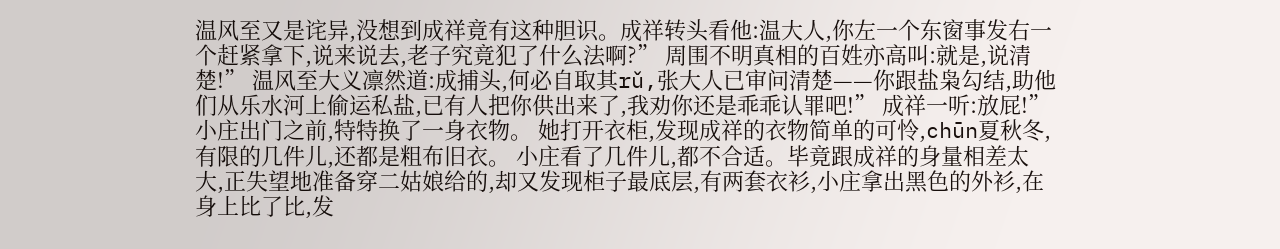温风至又是诧异,没想到成祥竟有这种胆识。成祥转头看他:温大人,你左一个东窗事发右一个赶紧拿下,说来说去,老子究竟犯了什么法啊?” 周围不明真相的百姓亦高叫:就是,说清楚!” 温风至大义凛然道:成捕头,何必自取其rǔ,张大人已审问清楚——你跟盐枭勾结,助他们从乐水河上偷运私盐,已有人把你供出来了,我劝你还是乖乖认罪吧!” 成祥一听:放屁!” 小庄出门之前,特特换了一身衣物。 她打开衣柜,发现成祥的衣物简单的可怜,chūn夏秋冬,有限的几件儿,还都是粗布旧衣。 小庄看了几件儿,都不合适。毕竟跟成祥的身量相差太大,正失望地准备穿二姑娘给的,却又发现柜子最底层,有两套衣衫,小庄拿出黑色的外衫,在身上比了比,发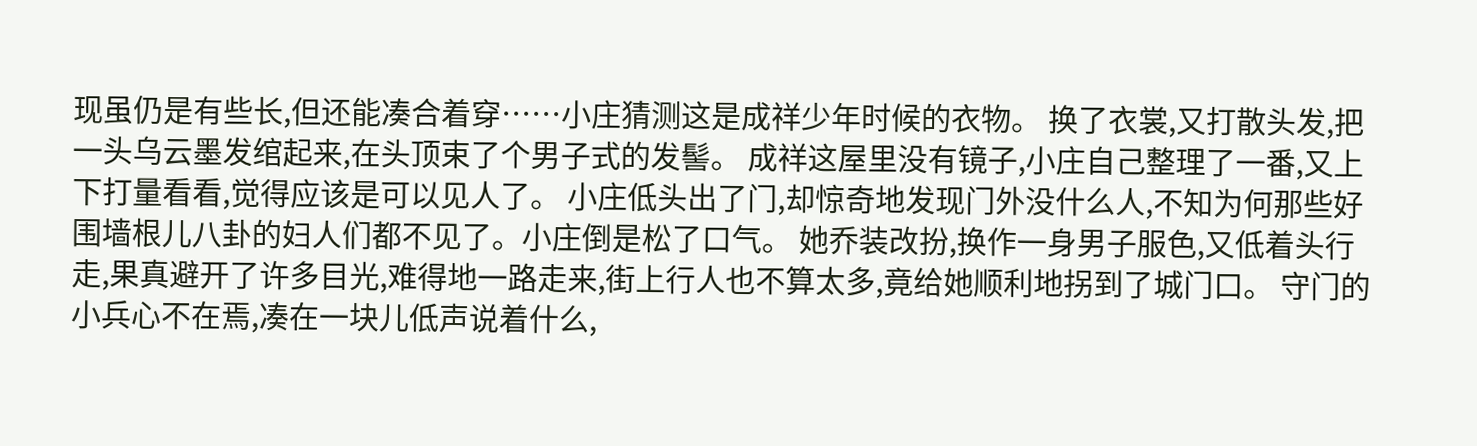现虽仍是有些长,但还能凑合着穿……小庄猜测这是成祥少年时候的衣物。 换了衣裳,又打散头发,把一头乌云墨发绾起来,在头顶束了个男子式的发髻。 成祥这屋里没有镜子,小庄自己整理了一番,又上下打量看看,觉得应该是可以见人了。 小庄低头出了门,却惊奇地发现门外没什么人,不知为何那些好围墙根儿八卦的妇人们都不见了。小庄倒是松了口气。 她乔装改扮,换作一身男子服色,又低着头行走,果真避开了许多目光,难得地一路走来,街上行人也不算太多,竟给她顺利地拐到了城门口。 守门的小兵心不在焉,凑在一块儿低声说着什么,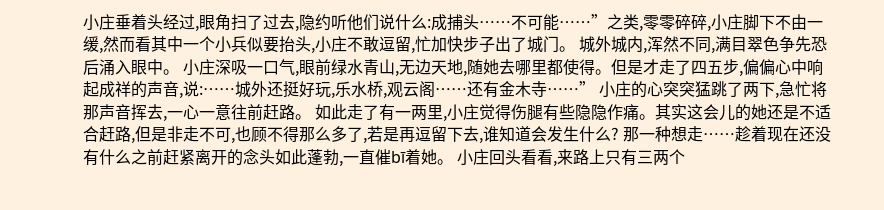小庄垂着头经过,眼角扫了过去,隐约听他们说什么:成捕头……不可能……”之类,零零碎碎,小庄脚下不由一缓,然而看其中一个小兵似要抬头,小庄不敢逗留,忙加快步子出了城门。 城外城内,浑然不同,满目翠色争先恐后涌入眼中。 小庄深吸一口气,眼前绿水青山,无边天地,随她去哪里都使得。但是才走了四五步,偏偏心中响起成祥的声音,说:……城外还挺好玩,乐水桥,观云阁……还有金木寺……” 小庄的心突突猛跳了两下,急忙将那声音挥去,一心一意往前赶路。 如此走了有一两里,小庄觉得伤腿有些隐隐作痛。其实这会儿的她还是不适合赶路,但是非走不可,也顾不得那么多了,若是再逗留下去,谁知道会发生什么? 那一种想走……趁着现在还没有什么之前赶紧离开的念头如此蓬勃,一直催bī着她。 小庄回头看看,来路上只有三两个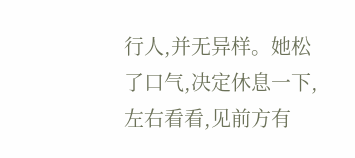行人,并无异样。她松了口气,决定休息一下,左右看看,见前方有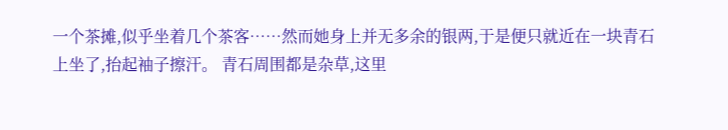一个茶摊,似乎坐着几个茶客……然而她身上并无多余的银两,于是便只就近在一块青石上坐了,抬起袖子擦汗。 青石周围都是杂草,这里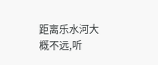距离乐水河大概不远,听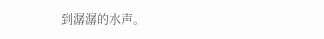到潺潺的水声。